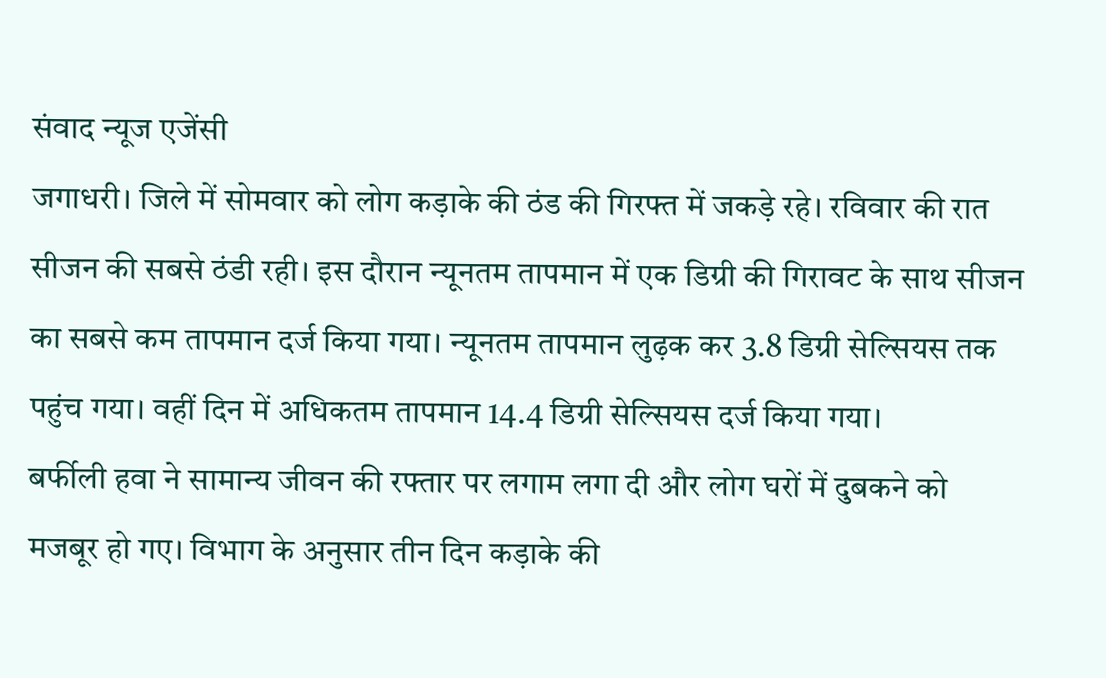संवाद न्यूज एजेंसी
जगाधरी। जिले में सोमवार को लोग कड़ाके की ठंड की गिरफ्त में जकड़े रहे। रविवार की रात सीजन की सबसे ठंडी रही। इस दौरान न्यूनतम तापमान में एक डिग्री की गिरावट के साथ सीजन का सबसे कम तापमान दर्ज किया गया। न्यूनतम तापमान लुढ़क कर 3.8 डिग्री सेल्सियस तक पहुंच गया। वहीं दिन में अधिकतम तापमान 14.4 डिग्री सेल्सियस दर्ज किया गया।
बर्फीली हवा ने सामान्य जीवन की रफ्तार पर लगाम लगा दी और लोग घरों में दुबकने को मजबूर हो गए। विभाग के अनुसार तीन दिन कड़ाके की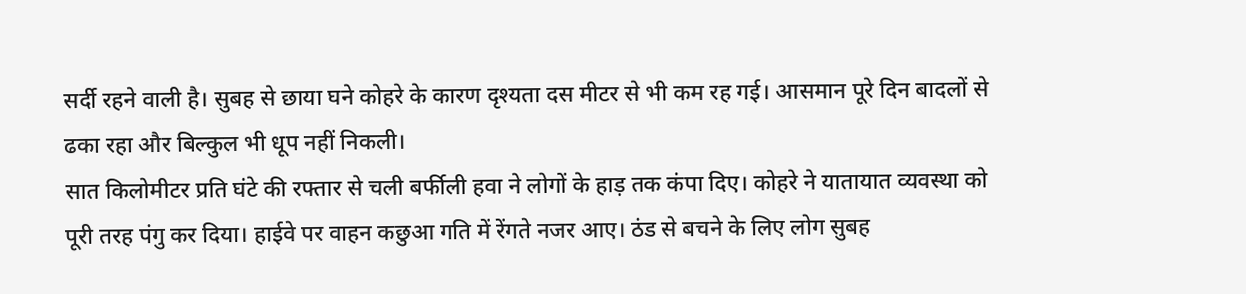सर्दी रहने वाली है। सुबह से छाया घने कोहरे के कारण दृश्यता दस मीटर से भी कम रह गई। आसमान पूरे दिन बादलों से ढका रहा और बिल्कुल भी धूप नहीं निकली।
सात किलोमीटर प्रति घंटे की रफ्तार से चली बर्फीली हवा ने लोगों के हाड़ तक कंपा दिए। कोहरे ने यातायात व्यवस्था को पूरी तरह पंगु कर दिया। हाईवे पर वाहन कछुआ गति में रेंगते नजर आए। ठंड से बचने के लिए लोग सुबह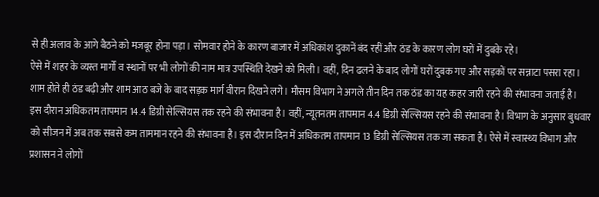से ही अलाव के आगे बैठने को मजबूर होना पड़ा। सोमवार होने के कारण बाजार में अधिकांश दुकानें बंद रहीं और ठंड के कारण लोग घरों में दुबके रहे।
ऐसे में शहर के व्यस्त मार्गों व स्थानों पर भी लोगों की नाम मात्र उपस्थिति देखने को मिली। वहीं, दिन ढलने के बाद लोगों घरों दुबक गए और सड़कों पर सन्नाटा पसरा रहा। शाम होते ही ठंड बढ़ी और शाम आठ बजे के बाद सड़क मार्ग वीरान दिखने लगे। मौसम विभाग ने अगले तीन दिन तक ठंड का यह कहर जारी रहने की संभावना जताई है।
इस दौरान अधिकतम तापमान 14.4 डिग्री सेल्सियस तक रहने की संभावना है। वहीं, न्यूतनतम तापमान 4.4 डिग्री सेल्सियस रहने की संभावना है। विभाग के अनुसार बुधवार को सीजन में अब तक सबसे कम ताममान रहने की संभावना है। इस दौरान दिन में अधिकतम तापमान 13 डिग्री सेल्सियस तक जा सकता है। ऐसे में स्वास्थ्य विभाग और प्रशासन ने लोगों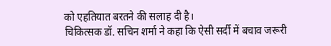को एहतियात बरतने की सलाह दी है।
चिकित्सक डॉ. सचिन शर्मा ने कहा कि ऐसी सर्दी में बचाव जरूरी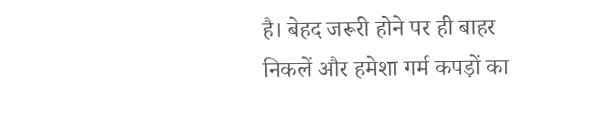है। बेहद जरूरी होने पर ही बाहर निकलें और हमेशा गर्म कपड़ों का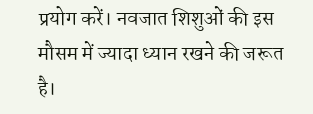प्रयोग करें। नवजात शिशुओं की इस मौसम में ज्यादा ध्यान रखने की जरूत है।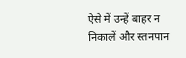ऐसे में उन्हें बाहर न निकालें और स्तनपान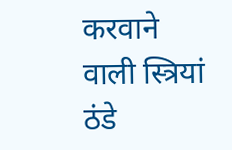करवाने वाली स्त्रियां ठंडे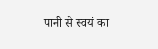पानी से स्वयं का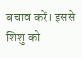बचाव करें। इससे शिशु को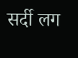सर्दी लग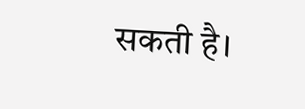सकती है।